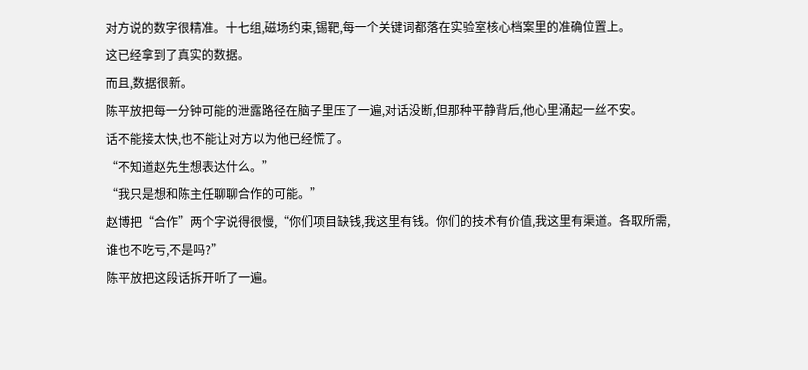对方说的数字很精准。十七组,磁场约束,锡靶,每一个关键词都落在实验室核心档案里的准确位置上。
这已经拿到了真实的数据。
而且,数据很新。
陈平放把每一分钟可能的泄露路径在脑子里压了一遍,对话没断,但那种平静背后,他心里涌起一丝不安。
话不能接太快,也不能让对方以为他已经慌了。
“不知道赵先生想表达什么。”
“我只是想和陈主任聊聊合作的可能。”
赵博把“合作”两个字说得很慢,“你们项目缺钱,我这里有钱。你们的技术有价值,我这里有渠道。各取所需,谁也不吃亏,不是吗?”
陈平放把这段话拆开听了一遍。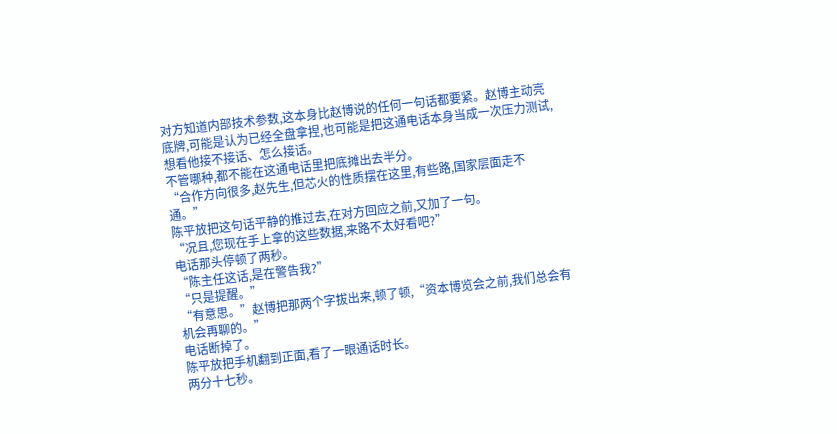对方知道内部技术参数,这本身比赵博说的任何一句话都要紧。赵博主动亮底牌,可能是认为已经全盘拿捏,也可能是把这通电话本身当成一次压力测试,想看他接不接话、怎么接话。
不管哪种,都不能在这通电话里把底摊出去半分。
“合作方向很多,赵先生,但芯火的性质摆在这里,有些路,国家层面走不通。”
陈平放把这句话平静的推过去,在对方回应之前,又加了一句。
“况且,您现在手上拿的这些数据,来路不太好看吧?”
电话那头停顿了两秒。
“陈主任这话,是在警告我?”
“只是提醒。”
“有意思。”赵博把那两个字拔出来,顿了顿,“资本博览会之前,我们总会有机会再聊的。”
电话断掉了。
陈平放把手机翻到正面,看了一眼通话时长。
两分十七秒。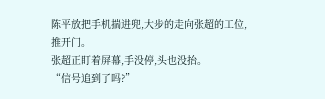陈平放把手机揣进兜,大步的走向张超的工位,推开门。
张超正盯着屏幕,手没停,头也没抬。
“信号追到了吗?”